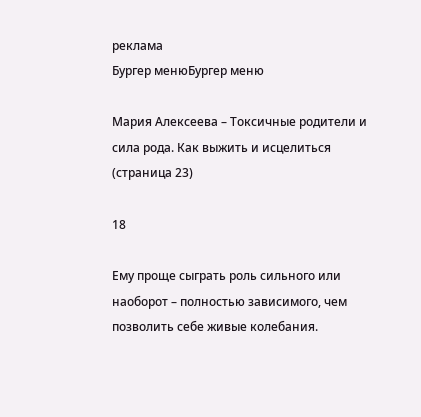реклама
Бургер менюБургер меню

Мария Алексеева – Токсичные родители и сила рода. Как выжить и исцелиться (страница 23)

18

Ему проще сыграть роль сильного или наоборот – полностью зависимого, чем позволить себе живые колебания.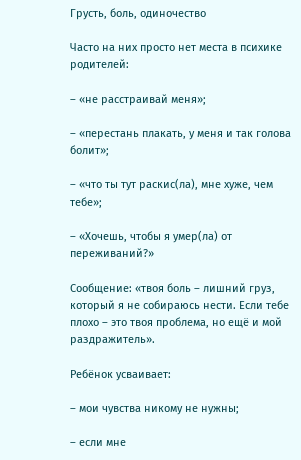Грусть, боль, одиночество

Часто на них просто нет места в психике родителей:

– «не расстраивай меня»;

– «перестань плакать, у меня и так голова болит»;

– «что ты тут раскис(ла), мне хуже, чем тебе»;

– «Хочешь, чтобы я умер(ла) от переживаний?»

Сообщение: «твоя боль – лишний груз, который я не собираюсь нести. Если тебе плохо – это твоя проблема, но ещё и мой раздражитель».

Ребёнок усваивает:

– мои чувства никому не нужны;

– если мне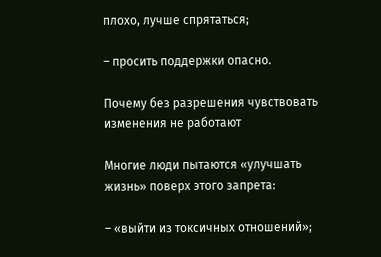плохо, лучше спрятаться;

– просить поддержки опасно.

Почему без разрешения чувствовать изменения не работают

Многие люди пытаются «улучшать жизнь» поверх этого запрета:

– «выйти из токсичных отношений»;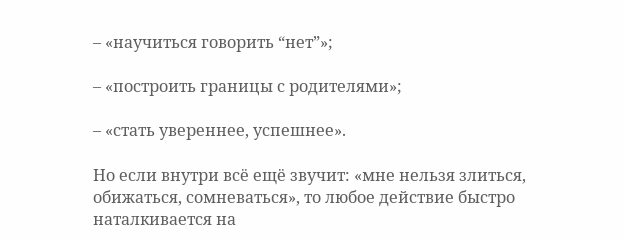– «научиться говорить “нет”»;

– «построить границы с родителями»;

– «стать увереннее, успешнее».

Но если внутри всё ещё звучит: «мне нельзя злиться, обижаться, сомневаться», то любое действие быстро наталкивается на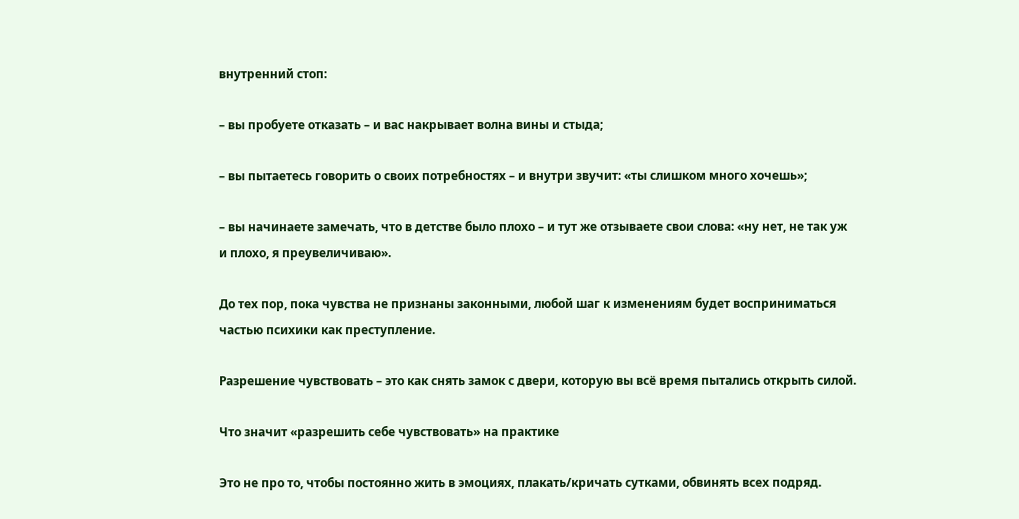внутренний стоп:

– вы пробуете отказать – и вас накрывает волна вины и стыда;

– вы пытаетесь говорить о своих потребностях – и внутри звучит: «ты слишком много хочешь»;

– вы начинаете замечать, что в детстве было плохо – и тут же отзываете свои слова: «ну нет, не так уж и плохо, я преувеличиваю».

До тех пор, пока чувства не признаны законными, любой шаг к изменениям будет восприниматься частью психики как преступление.

Разрешение чувствовать – это как снять замок с двери, которую вы всё время пытались открыть силой.

Что значит «разрешить себе чувствовать» на практике

Это не про то, чтобы постоянно жить в эмоциях, плакать/кричать сутками, обвинять всех подряд.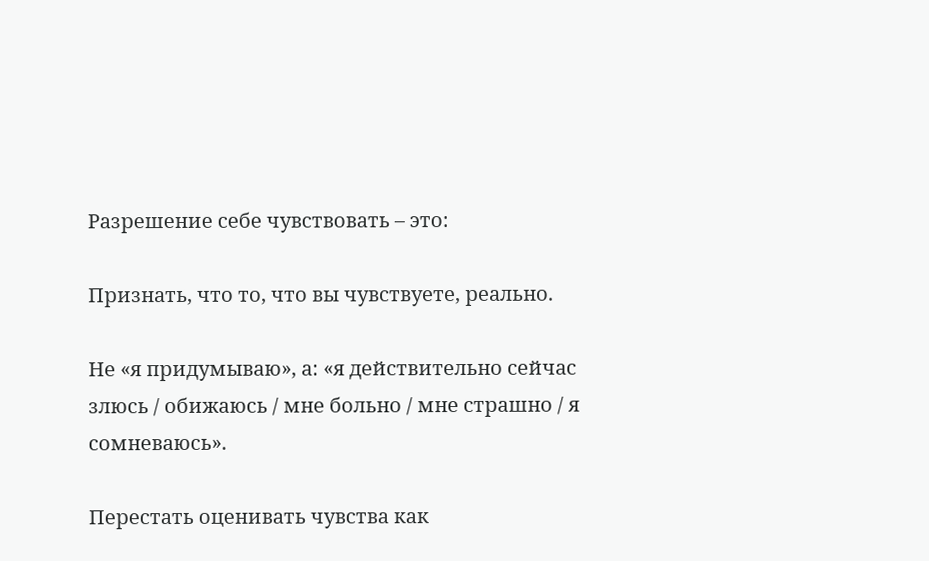Разрешение себе чувствовать – это:

Признать, что то, что вы чувствуете, реально.

Не «я придумываю», а: «я действительно сейчас злюсь / обижаюсь / мне больно / мне страшно / я сомневаюсь».

Перестать оценивать чувства как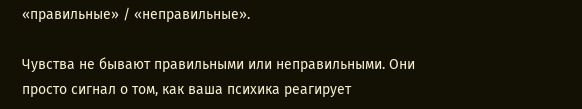«правильные» / «неправильные».

Чувства не бывают правильными или неправильными. Они просто сигнал о том, как ваша психика реагирует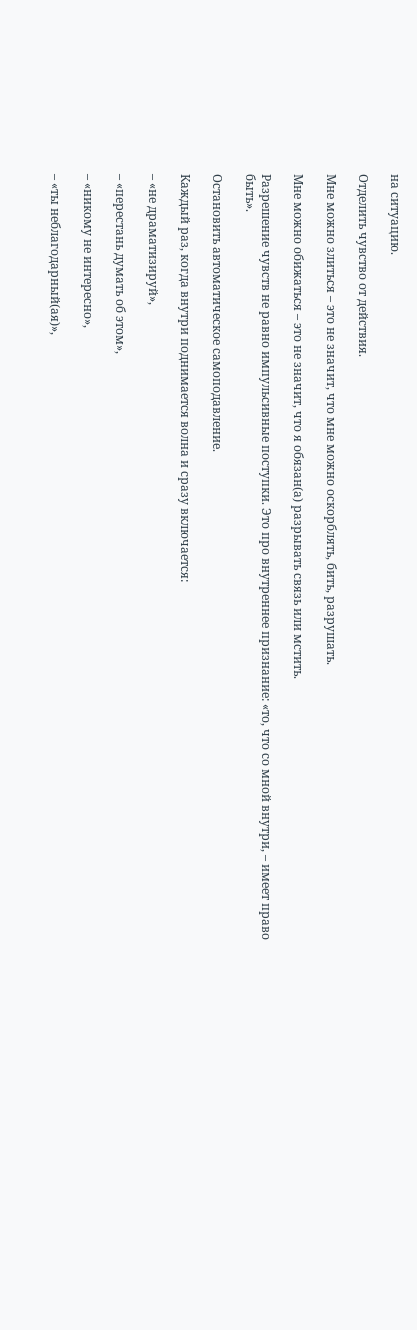на ситуацию.

Отделить чувство от действия.

Мне можно злиться – это не значит, что мне можно оскорблять, бить, разрушать.

Мне можно обижаться – это не значит, что я обязан(а) разрывать связь или мстить.

Разрешение чувств не равно импульсивные поступки. Это про внутреннее признание: «то, что со мной внутри, – имеет право быть».

Остановить автоматическое самоподавление.

Каждый раз, когда внутри поднимается волна и сразу включается:

– «не драматизируй»,

– «перестань думать об этом»,

– «никому не интересно»,

– «ты неблагодарный(ая)»,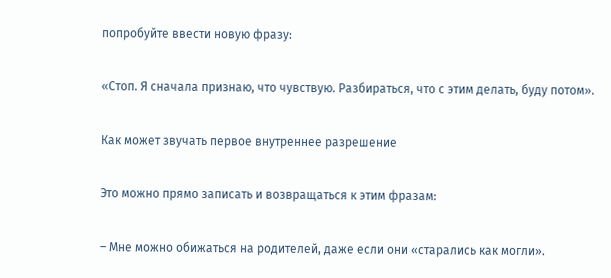попробуйте ввести новую фразу:

«Стоп. Я сначала признаю, что чувствую. Разбираться, что с этим делать, буду потом».

Как может звучать первое внутреннее разрешение

Это можно прямо записать и возвращаться к этим фразам:

– Мне можно обижаться на родителей, даже если они «старались как могли».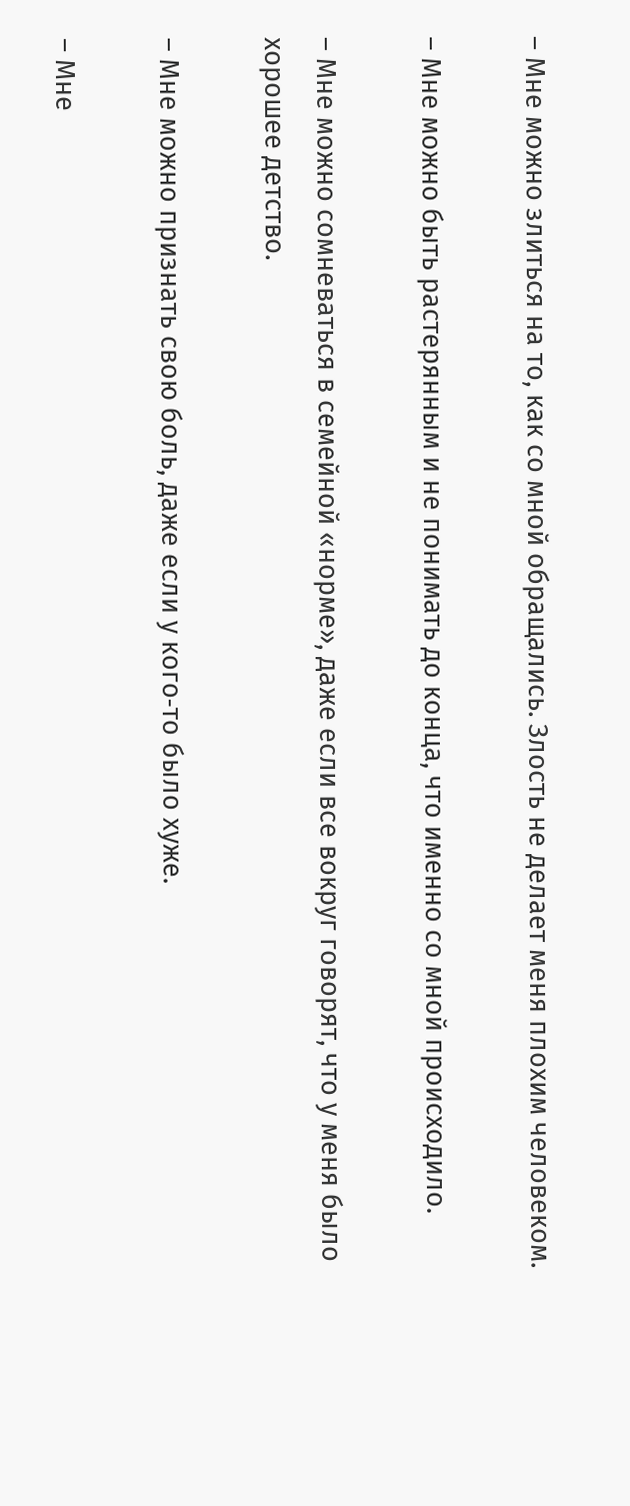– Мне можно злиться на то, как со мной обращались. Злость не делает меня плохим человеком.

– Мне можно быть растерянным и не понимать до конца, что именно со мной происходило.

– Мне можно сомневаться в семейной «норме», даже если все вокруг говорят, что у меня было хорошее детство.

– Мне можно признать свою боль, даже если у кого‑то было хуже.

– Мне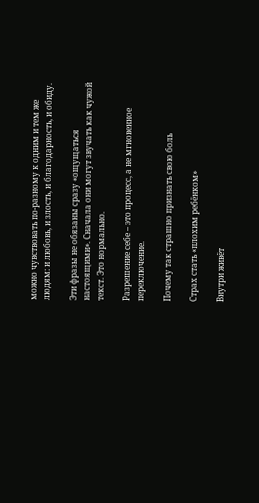можно чувствовать по‑разному к одним и тем же людям: и любовь, и злость, и благодарность, и обиду.

Эти фразы не обязаны сразу «ощущаться настоящими». Сначала они могут звучать как чужой текст. Это нормально.

Разрешение себе – это процесс, а не мгновенное переключение.

Почему так страшно признать свою боль

Страх стать «плохим ребёнком»

Внутри живёт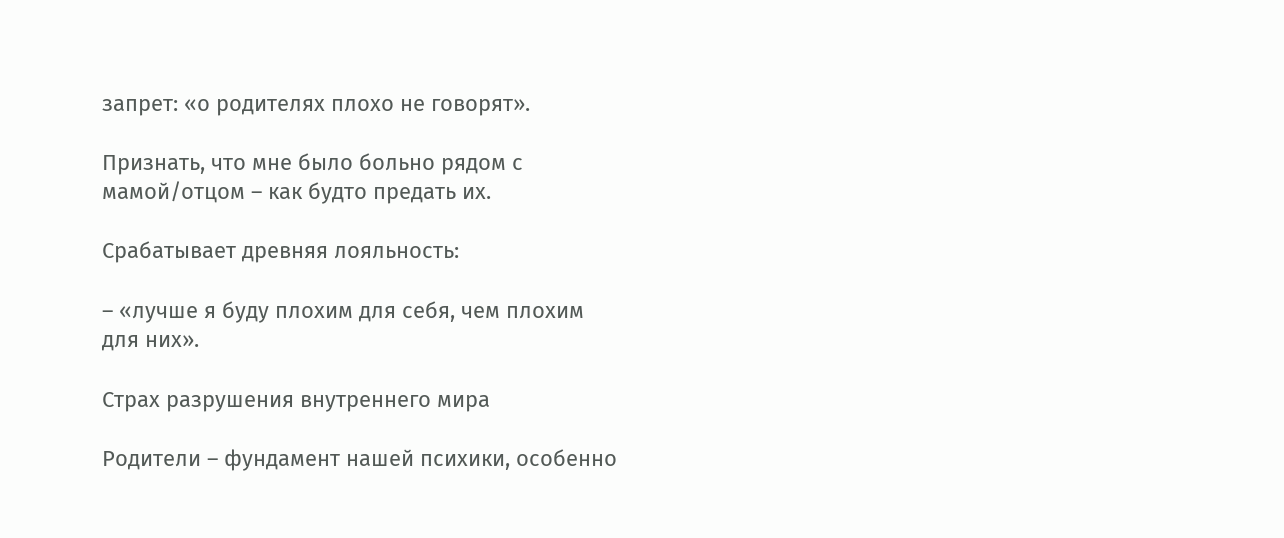запрет: «о родителях плохо не говорят».

Признать, что мне было больно рядом с мамой/отцом – как будто предать их.

Срабатывает древняя лояльность:

– «лучше я буду плохим для себя, чем плохим для них».

Страх разрушения внутреннего мира

Родители – фундамент нашей психики, особенно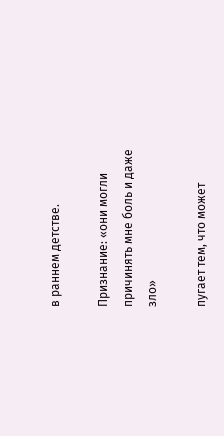в раннем детстве.

Признание: «они могли причинять мне боль и даже зло»

пугает тем, что может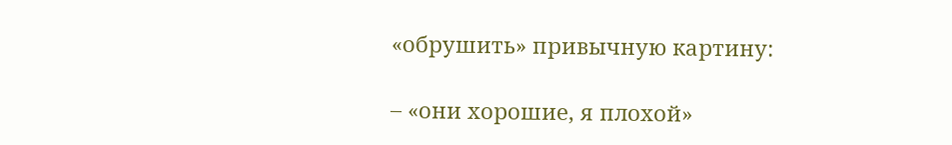«обрушить» привычную картину:

– «они хорошие, я плохой»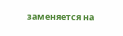заменяется на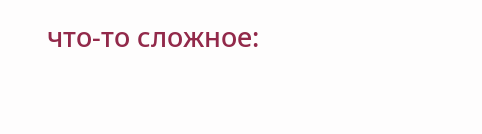что‑то сложное: